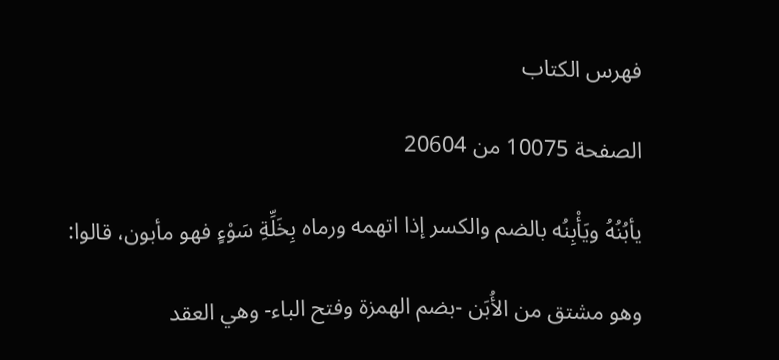فهرس الكتاب

الصفحة 10075 من 20604

يأبُنُهُ ويَأْبِنُه بالضم والكسر إذا اتهمه ورماه بِخَلِّةِ سَوْءٍ فهو مأبون، قالوا:

وهو مشتق من الأُبَن -بضم الهمزة وفتح الباء- وهي العقد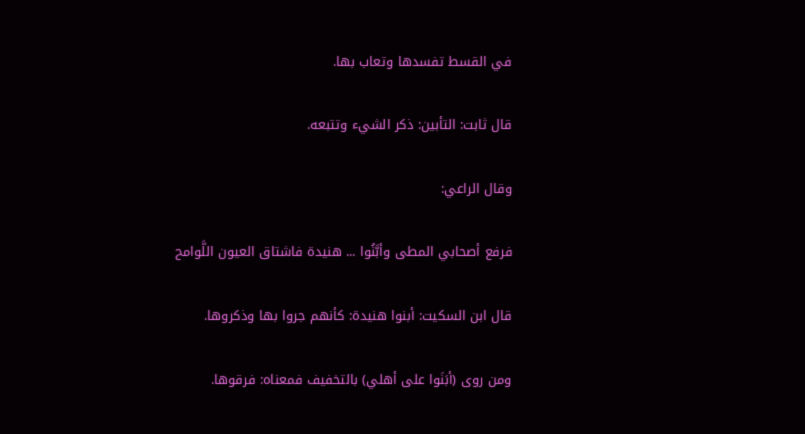في القسط تفسدها وتعاب بها.

قال ثابت: التأبين: ذكر الشيء وتتبعه.

وقال الراعي:

فرفع أصحابي المطى وأبَّنُوا ... هنيدة فاشتاق العيون اللَّوامح

قال ابن السكيت: أبنوا هنيدة: كأنهم جروا بها وذكروها.

ومن روى (أبَنَوا على أهلي) بالتخفيف فمعناه: فرقوها.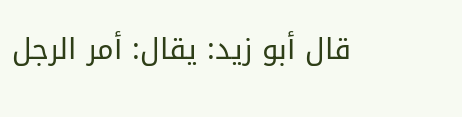قال أبو زيد: يقال: أمر الرجل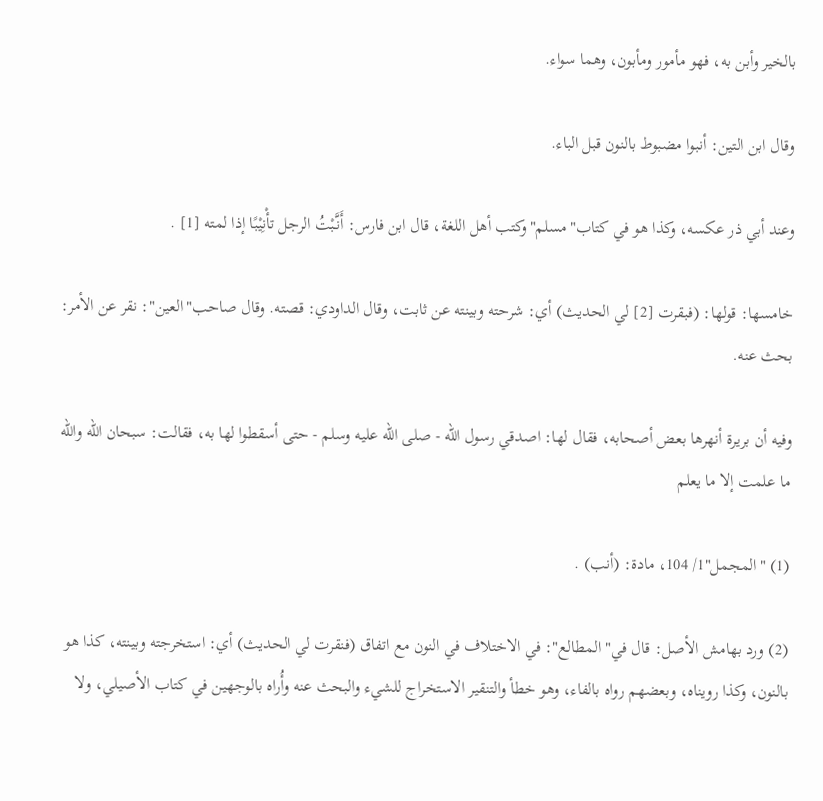بالخير وأبن به، فهو مأمور ومأبون، وهما سواء.

وقال ابن التين: أنبوا مضبوط بالنون قبل الباء.

وعند أبي ذر عكسه، وكذا هو في كتاب"مسلم"وكتب أهل اللغة، قال ابن فارس: أَنَّبْتُ الرجل تأْنِيْبًا إذا لمته [1] .

خامسها: قولها: (فبقرت [2] لي الحديث) أي: شرحته وبينته عن ثابت، وقال الداودي: قصته. وقال صاحب"العين": نقر عن الأمر: بحث عنه.

وفيه أن بريرة أنهرها بعض أصحابه، فقال لها: اصدقي رسول الله - صلى الله عليه وسلم - حتى أسقطوا لها به، فقالت: سبحان الله والله ما علمت إلا ما يعلم

(1) "المجمل"1/ 104، مادة: (أنب) .

(2) ورد بهامش الأصل: قال في"المطالع": في الاختلاف في النون مع اتفاق (فنقرت لي الحديث) أي: استخرجته وبينته، كذا هو بالنون، وكذا رويناه، وبعضهم رواه بالفاء، وهو خطأ والتنقير الاستخراج للشيء والبحث عنه وأُراه بالوجهين في كتاب الأصيلي، ولا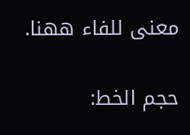معنى للفاء ههنا.

حجم الخط: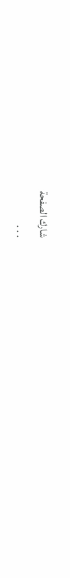شارك الصفحة
. . .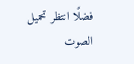فضلًا انتظر تحميل الصوت